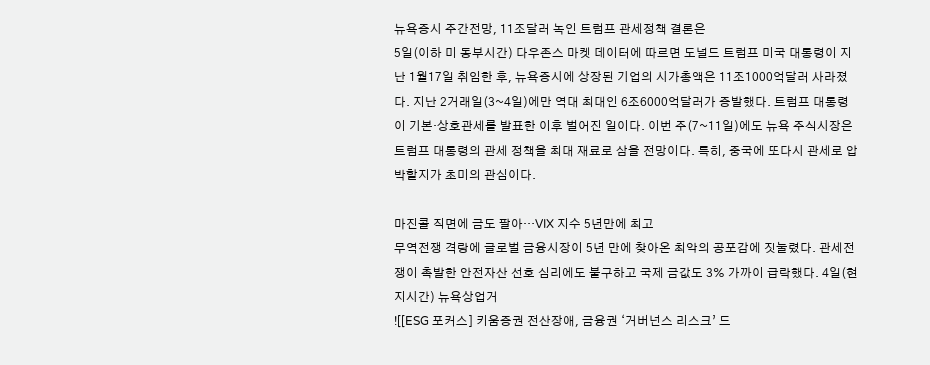뉴욕증시 주간전망, 11조달러 녹인 트럼프 관세정책 결론은
5일(이하 미 동부시간) 다우존스 마켓 데이터에 따르면 도널드 트럼프 미국 대통령이 지난 1월17일 취임한 후, 뉴욕증시에 상장된 기업의 시가총액은 11조1000억달러 사라졌다. 지난 2거래일(3~4일)에만 역대 최대인 6조6000억달러가 증발했다. 트럼프 대통령이 기본·상호관세를 발표한 이후 벌어진 일이다. 이번 주(7~11일)에도 뉴욕 주식시장은 트럼프 대통령의 관세 정책을 최대 재료로 삼을 전망이다. 특히, 중국에 또다시 관세로 압박할지가 초미의 관심이다.

마진콜 직면에 금도 팔아…VIX 지수 5년만에 최고
무역전쟁 격랑에 글로벌 금융시장이 5년 만에 찾아온 최악의 공포감에 짓눌렸다. 관세전쟁이 촉발한 안전자산 선호 심리에도 불구하고 국제 금값도 3% 가까이 급락했다. 4일(현지시간) 뉴욕상업거
![[ESG 포커스] 키움증권 전산장애, 금융권 ‘거버넌스 리스크’ 드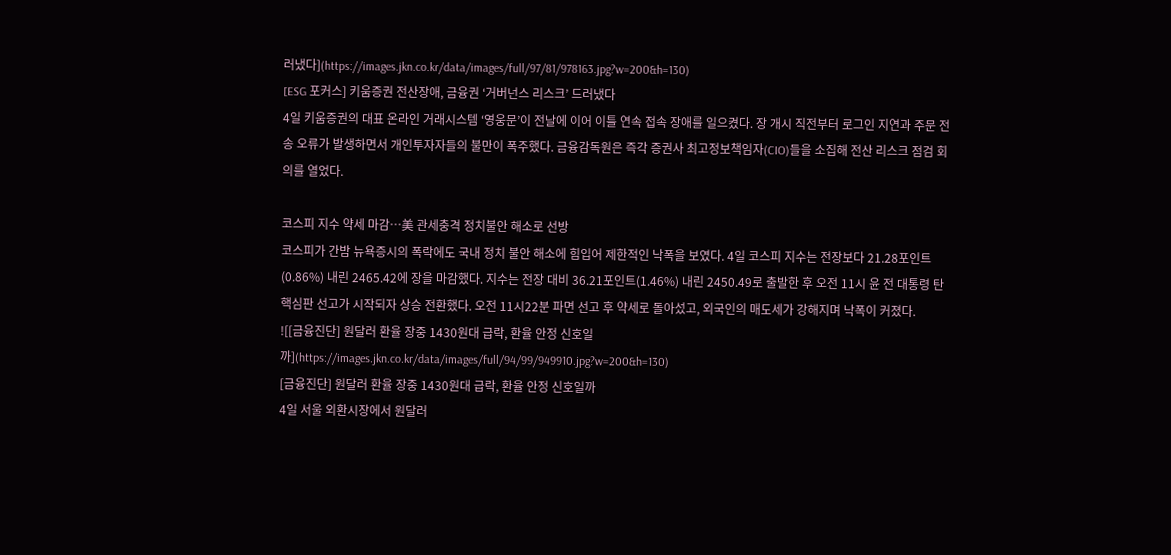러냈다](https://images.jkn.co.kr/data/images/full/97/81/978163.jpg?w=200&h=130)
[ESG 포커스] 키움증권 전산장애, 금융권 ‘거버넌스 리스크’ 드러냈다
4일 키움증권의 대표 온라인 거래시스템 ‘영웅문’이 전날에 이어 이틀 연속 접속 장애를 일으켰다. 장 개시 직전부터 로그인 지연과 주문 전송 오류가 발생하면서 개인투자자들의 불만이 폭주했다. 금융감독원은 즉각 증권사 최고정보책임자(CIO)들을 소집해 전산 리스크 점검 회의를 열었다.

코스피 지수 약세 마감…美 관세충격 정치불안 해소로 선방
코스피가 간밤 뉴욕증시의 폭락에도 국내 정치 불안 해소에 힘입어 제한적인 낙폭을 보였다. 4일 코스피 지수는 전장보다 21.28포인트(0.86%) 내린 2465.42에 장을 마감했다. 지수는 전장 대비 36.21포인트(1.46%) 내린 2450.49로 출발한 후 오전 11시 윤 전 대통령 탄핵심판 선고가 시작되자 상승 전환했다. 오전 11시22분 파면 선고 후 약세로 돌아섰고, 외국인의 매도세가 강해지며 낙폭이 커졌다.
![[금융진단] 원달러 환율 장중 1430원대 급락, 환율 안정 신호일까](https://images.jkn.co.kr/data/images/full/94/99/949910.jpg?w=200&h=130)
[금융진단] 원달러 환율 장중 1430원대 급락, 환율 안정 신호일까
4일 서울 외환시장에서 원달러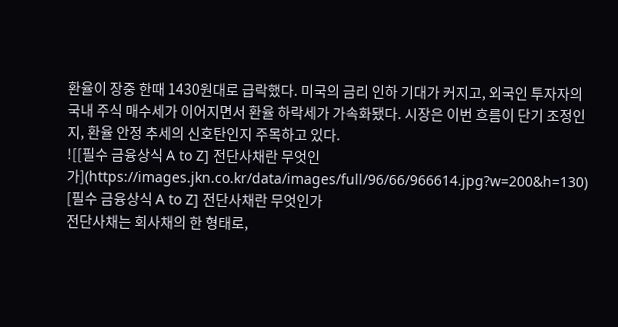환율이 장중 한때 1430원대로 급락했다. 미국의 금리 인하 기대가 커지고, 외국인 투자자의 국내 주식 매수세가 이어지면서 환율 하락세가 가속화됐다. 시장은 이번 흐름이 단기 조정인지, 환율 안정 추세의 신호탄인지 주목하고 있다.
![[필수 금융상식 A to Z] 전단사채란 무엇인가](https://images.jkn.co.kr/data/images/full/96/66/966614.jpg?w=200&h=130)
[필수 금융상식 A to Z] 전단사채란 무엇인가
전단사채는 회사채의 한 형태로,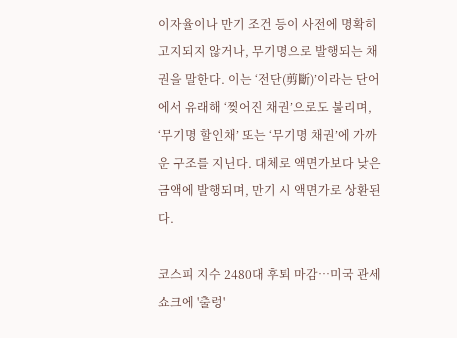이자율이나 만기 조건 등이 사전에 명확히 고지되지 않거나, 무기명으로 발행되는 채권을 말한다. 이는 ‘전단(剪斷)’이라는 단어에서 유래해 ‘찢어진 채권’으로도 불리며, ‘무기명 할인채’ 또는 ‘무기명 채권’에 가까운 구조를 지닌다. 대체로 액면가보다 낮은 금액에 발행되며, 만기 시 액면가로 상환된다.

코스피 지수 2480대 후퇴 마감…미국 관세쇼크에 '출렁'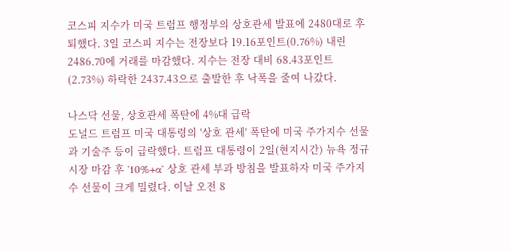코스피 지수가 미국 트럼프 행정부의 상호관세 발표에 2480대로 후퇴했다. 3일 코스피 지수는 전장보다 19.16포인트(0.76%) 내린 2486.70에 거래를 마감했다. 지수는 전장 대비 68.43포인트(2.73%) 하락한 2437.43으로 출발한 후 낙폭을 줄여 나갔다.

나스닥 선물, 상호관세 폭탄에 4%대 급락
도널드 트럼프 미국 대통령의 '상호 관세' 폭탄에 미국 주가지수 선물과 기술주 등이 급락했다. 트럼프 대통령이 2일(현지시간) 뉴욕 정규시장 마감 후 '10%+α' 상호 관세 부과 방침을 발표하자 미국 주가지수 선물이 크게 밀렸다. 이날 오전 8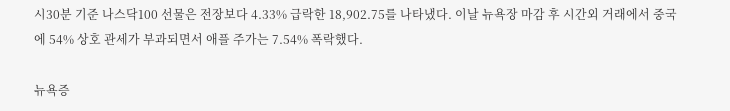시30분 기준 나스닥100 선물은 전장보다 4.33% 급락한 18,902.75를 나타냈다. 이날 뉴욕장 마감 후 시간외 거래에서 중국에 54% 상호 관세가 부과되면서 애플 주가는 7.54% 폭락했다.

뉴욕증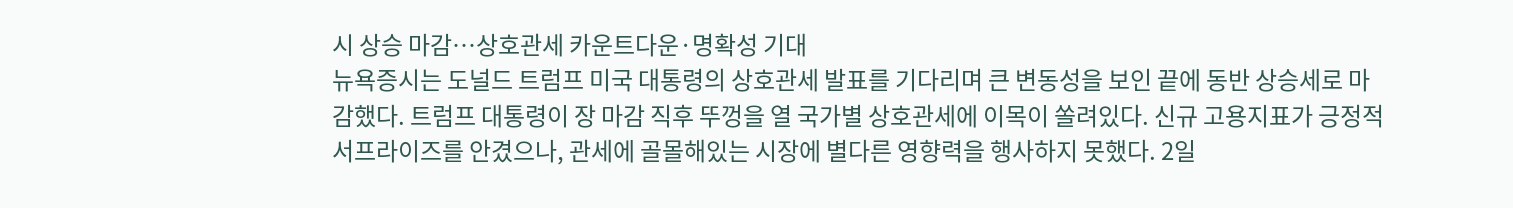시 상승 마감…상호관세 카운트다운·명확성 기대
뉴욕증시는 도널드 트럼프 미국 대통령의 상호관세 발표를 기다리며 큰 변동성을 보인 끝에 동반 상승세로 마감했다. 트럼프 대통령이 장 마감 직후 뚜껑을 열 국가별 상호관세에 이목이 쏠려있다. 신규 고용지표가 긍정적 서프라이즈를 안겼으나, 관세에 골몰해있는 시장에 별다른 영향력을 행사하지 못했다. 2일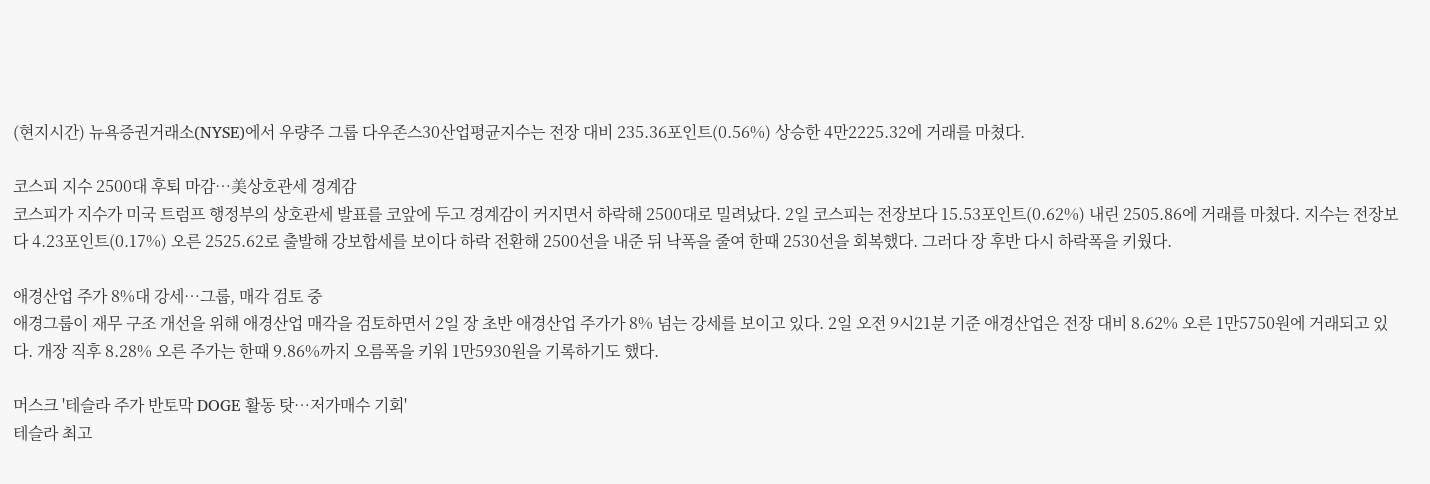(현지시간) 뉴욕증권거래소(NYSE)에서 우량주 그룹 다우존스30산업평균지수는 전장 대비 235.36포인트(0.56%) 상승한 4만2225.32에 거래를 마쳤다.

코스피 지수 2500대 후퇴 마감…美상호관세 경계감
코스피가 지수가 미국 트럼프 행정부의 상호관세 발표를 코앞에 두고 경계감이 커지면서 하락해 2500대로 밀려났다. 2일 코스피는 전장보다 15.53포인트(0.62%) 내린 2505.86에 거래를 마쳤다. 지수는 전장보다 4.23포인트(0.17%) 오른 2525.62로 출발해 강보합세를 보이다 하락 전환해 2500선을 내준 뒤 낙폭을 줄여 한때 2530선을 회복했다. 그러다 장 후반 다시 하락폭을 키웠다.

애경산업 주가 8%대 강세…그룹, 매각 검토 중
애경그룹이 재무 구조 개선을 위해 애경산업 매각을 검토하면서 2일 장 초반 애경산업 주가가 8% 넘는 강세를 보이고 있다. 2일 오전 9시21분 기준 애경산업은 전장 대비 8.62% 오른 1만5750원에 거래되고 있다. 개장 직후 8.28% 오른 주가는 한때 9.86%까지 오름폭을 키워 1만5930원을 기록하기도 했다.

머스크 '테슬라 주가 반토막 DOGE 활동 탓…저가매수 기회'
테슬라 최고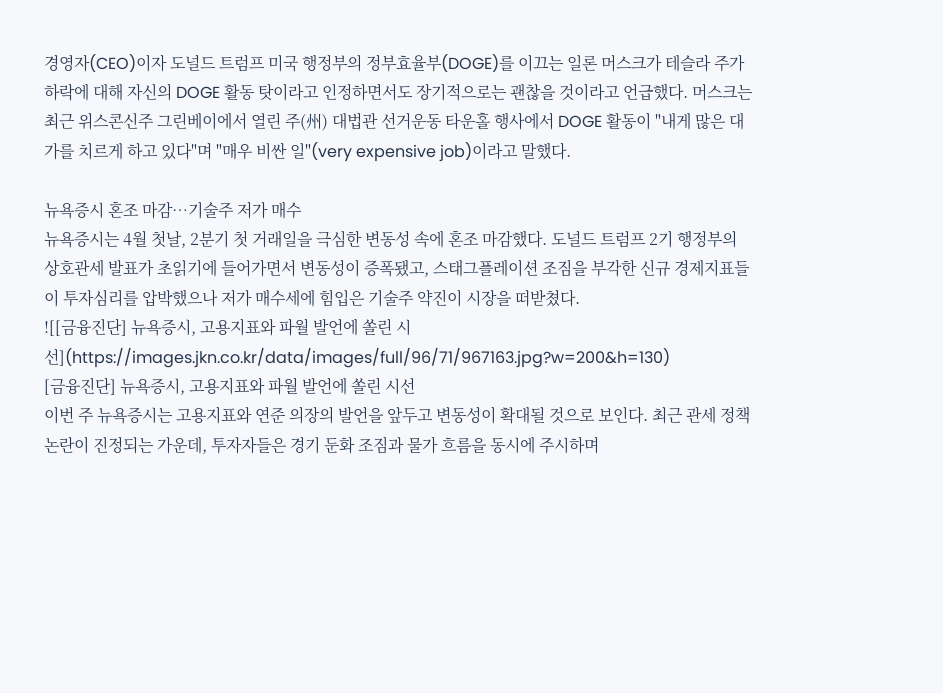경영자(CEO)이자 도널드 트럼프 미국 행정부의 정부효율부(DOGE)를 이끄는 일론 머스크가 테슬라 주가 하락에 대해 자신의 DOGE 활동 탓이라고 인정하면서도 장기적으로는 괜찮을 것이라고 언급했다. 머스크는 최근 위스콘신주 그린베이에서 열린 주(州) 대법관 선거운동 타운홀 행사에서 DOGE 활동이 "내게 많은 대가를 치르게 하고 있다"며 "매우 비싼 일"(very expensive job)이라고 말했다.

뉴욕증시 혼조 마감…기술주 저가 매수
뉴욕증시는 4월 첫날, 2분기 첫 거래일을 극심한 변동성 속에 혼조 마감했다. 도널드 트럼프 2기 행정부의 상호관세 발표가 초읽기에 들어가면서 변동성이 증폭됐고, 스태그플레이션 조짐을 부각한 신규 경제지표들이 투자심리를 압박했으나 저가 매수세에 힘입은 기술주 약진이 시장을 떠받쳤다.
![[금융진단] 뉴욕증시, 고용지표와 파월 발언에 쏠린 시선](https://images.jkn.co.kr/data/images/full/96/71/967163.jpg?w=200&h=130)
[금융진단] 뉴욕증시, 고용지표와 파월 발언에 쏠린 시선
이번 주 뉴욕증시는 고용지표와 연준 의장의 발언을 앞두고 변동성이 확대될 것으로 보인다. 최근 관세 정책 논란이 진정되는 가운데, 투자자들은 경기 둔화 조짐과 물가 흐름을 동시에 주시하며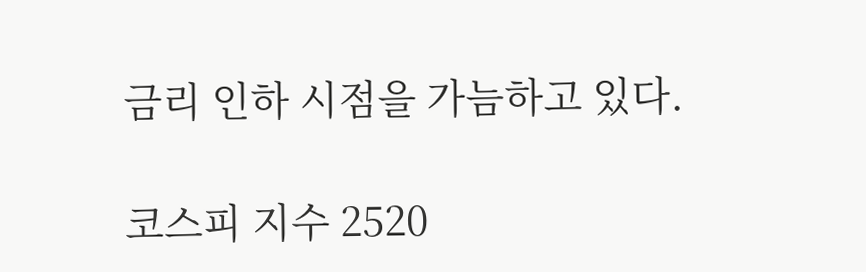금리 인하 시점을 가늠하고 있다.

코스피 지수 2520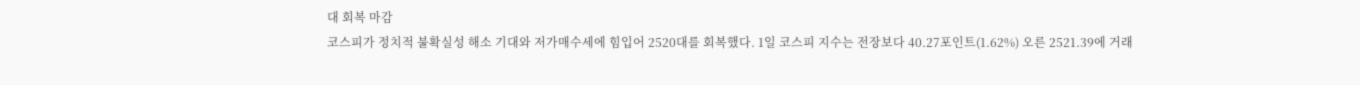대 회복 마감
코스피가 정치적 불확실성 해소 기대와 저가매수세에 힘입어 2520대를 회복했다. 1일 코스피 지수는 전장보다 40.27포인트(1.62%) 오른 2521.39에 거래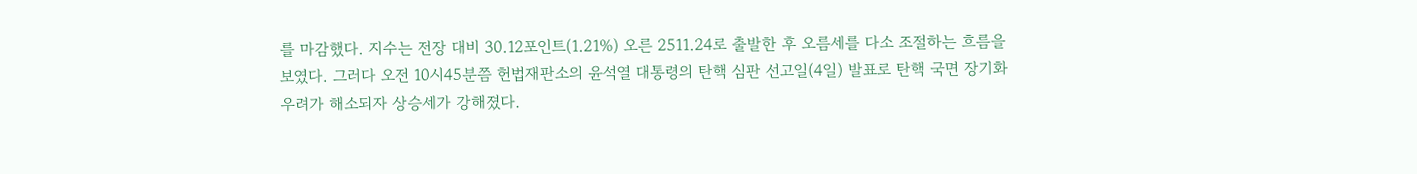를 마감했다. 지수는 전장 대비 30.12포인트(1.21%) 오른 2511.24로 출발한 후 오름세를 다소 조절하는 흐름을 보였다. 그러다 오전 10시45분쯤 헌법재판소의 윤석열 대통령의 탄핵 심판 선고일(4일) 발표로 탄핵 국면 장기화 우려가 해소되자 상승세가 강해졌다.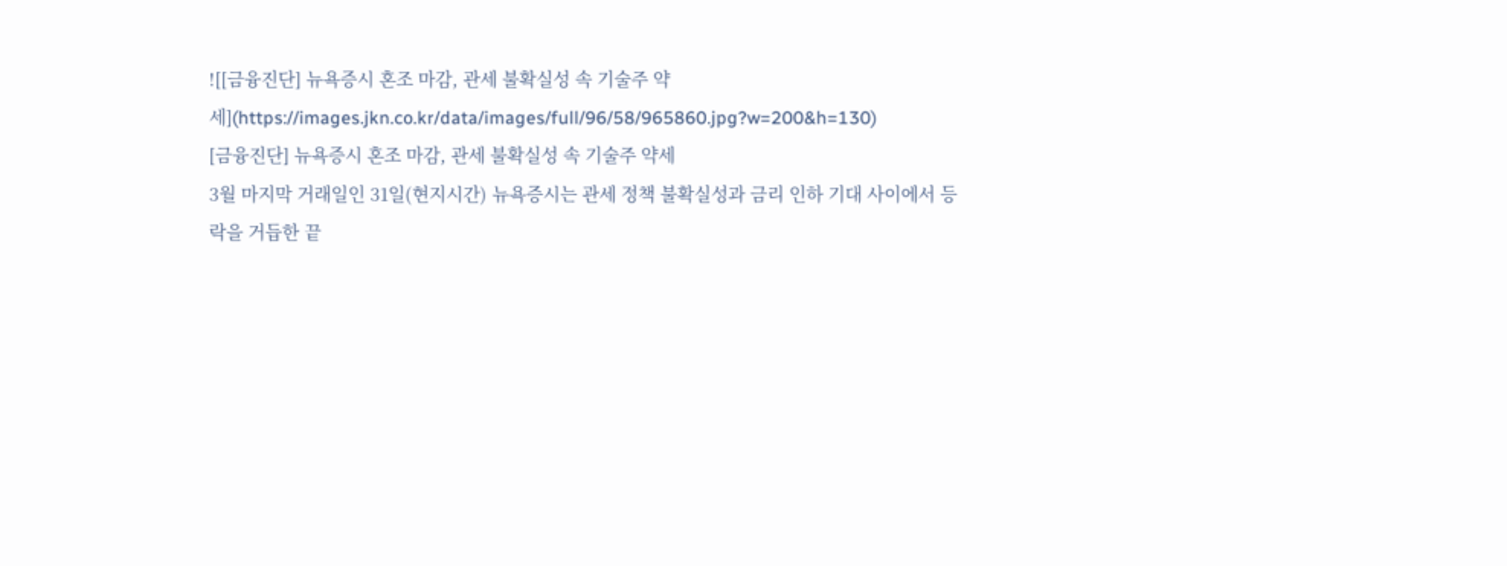![[금융진단] 뉴욕증시 혼조 마감, 관세 불확실성 속 기술주 약세](https://images.jkn.co.kr/data/images/full/96/58/965860.jpg?w=200&h=130)
[금융진단] 뉴욕증시 혼조 마감, 관세 불확실성 속 기술주 약세
3월 마지막 거래일인 31일(현지시간) 뉴욕증시는 관세 정책 불확실성과 금리 인하 기대 사이에서 등락을 거듭한 끝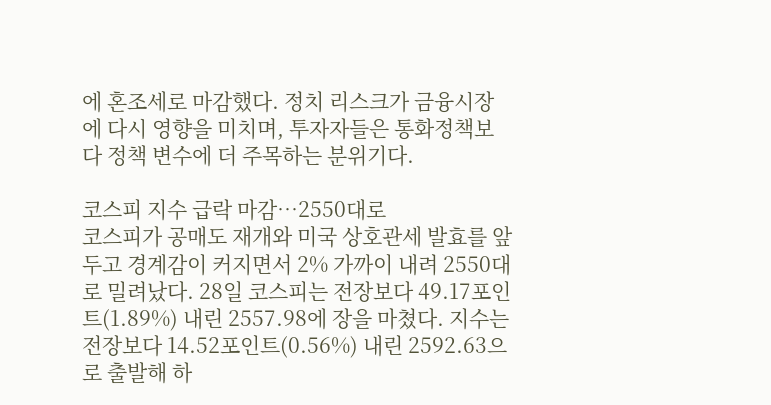에 혼조세로 마감했다. 정치 리스크가 금융시장에 다시 영향을 미치며, 투자자들은 통화정책보다 정책 변수에 더 주목하는 분위기다.

코스피 지수 급락 마감…2550대로
코스피가 공매도 재개와 미국 상호관세 발효를 앞두고 경계감이 커지면서 2% 가까이 내려 2550대로 밀려났다. 28일 코스피는 전장보다 49.17포인트(1.89%) 내린 2557.98에 장을 마쳤다. 지수는 전장보다 14.52포인트(0.56%) 내린 2592.63으로 출발해 하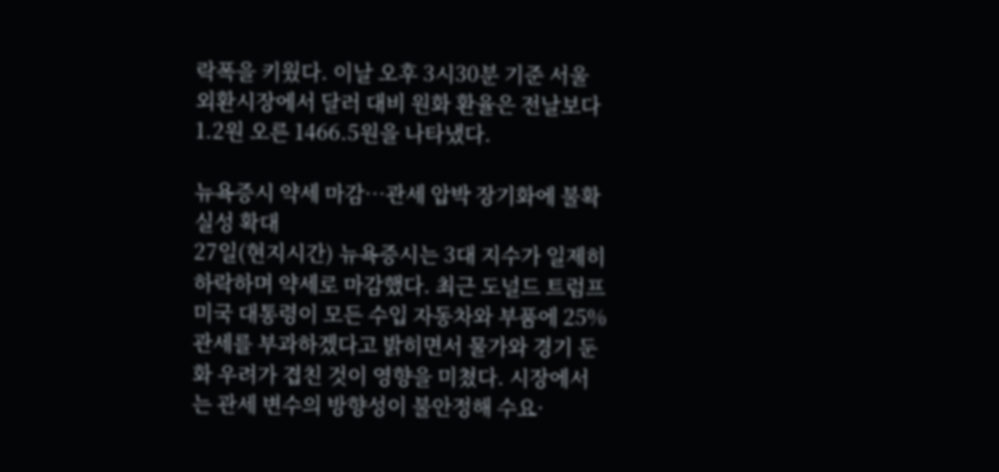락폭을 키웠다. 이날 오후 3시30분 기준 서울 외환시장에서 달러 대비 원화 환율은 전날보다 1.2원 오른 1466.5원을 나타냈다.

뉴욕증시 약세 마감…관세 압박 장기화에 불확실성 확대
27일(현지시간) 뉴욕증시는 3대 지수가 일제히 하락하며 약세로 마감했다. 최근 도널드 트럼프 미국 대통령이 모든 수입 자동차와 부품에 25% 관세를 부과하겠다고 밝히면서 물가와 경기 둔화 우려가 겹친 것이 영향을 미쳤다. 시장에서는 관세 변수의 방향성이 불안정해 수요·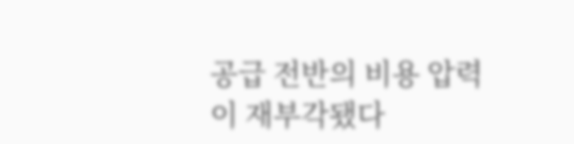공급 전반의 비용 압력이 재부각됐다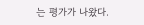는 평가가 나왔다.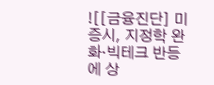![[금융진단] 미 증시, 지정학 완화·빅테크 반등에 상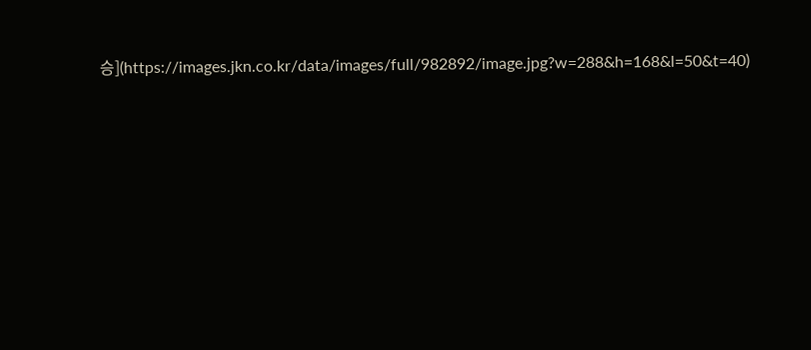승](https://images.jkn.co.kr/data/images/full/982892/image.jpg?w=288&h=168&l=50&t=40)